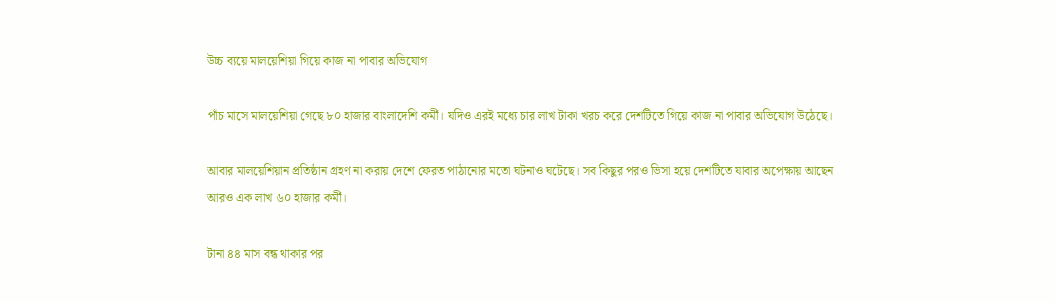উচ্চ ব্যয়ে মালয়েশিয়া গিয়ে কাজ না পাবার অভিযোগ

পাঁচ মাসে মালয়েশিয়া গেছে ৮০ হাজার বাংলাদেশি কর্মী। যদিও এরই মধ্যে চার লাখ টাকা খরচ করে দেশটিতে গিয়ে কাজ না পাবার অভিযোগ উঠেছে।

আবার মালয়েশিয়ান প্রতিষ্ঠান গ্রহণ না করায় দেশে ফেরত পাঠানোর মতো ঘটনাও ঘটেছে। সব কিছুর পরও ভিসা হয়ে দেশটিতে যাবার অপেক্ষায় আছেন আরও এক লাখ ৬০ হাজার কর্মী।

টানা ৪৪ মাস বন্ধ থাকার পর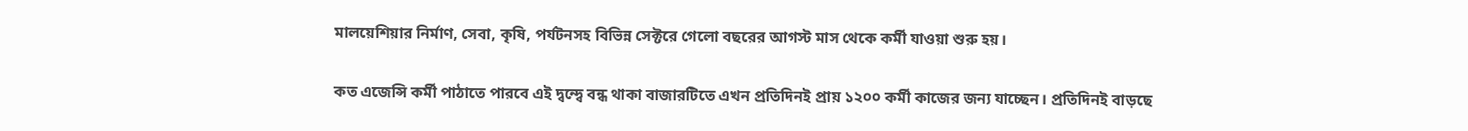মালয়েশিয়ার নির্মাণ, সেবা, কৃষি, পর্যটনসহ বিভিন্ন সেক্টরে গেলো বছরের আগস্ট মাস থেকে কর্মী যাওয়া শুরু হয়।

কত এজেন্সি কর্মী পাঠাতে পারবে এই দ্বন্দ্বে বন্ধ থাকা বাজারটিতে এখন প্রতিদিনই প্রায় ১২০০ কর্মী কাজের জন্য যাচ্ছেন। প্রতিদিনই বাড়ছে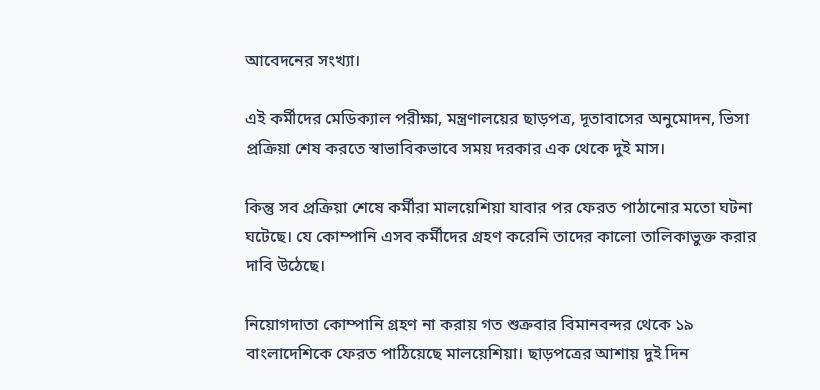আবেদনের সংখ্যা।

এই কর্মীদের মেডিক্যাল পরীক্ষা, মন্ত্রণালয়ের ছাড়পত্র, দূতাবাসের অনুমোদন, ভিসা প্রক্রিয়া শেষ করতে স্বাভাবিকভাবে সময় দরকার এক থেকে দুই মাস।

কিন্তু সব প্রক্রিয়া শেষে কর্মীরা মালয়েশিয়া যাবার পর ফেরত পাঠানোর মতো ঘটনা ঘটেছে। যে কোম্পানি এসব কর্মীদের গ্রহণ করেনি তাদের কালো তালিকাভুক্ত করার দাবি উঠেছে।

নিয়োগদাতা কোম্পানি গ্রহণ না করায় গত শুক্রবার বিমানবন্দর থেকে ১৯ বাংলাদেশিকে ফেরত পাঠিয়েছে মালয়েশিয়া। ছাড়পত্রের আশায় দুই দিন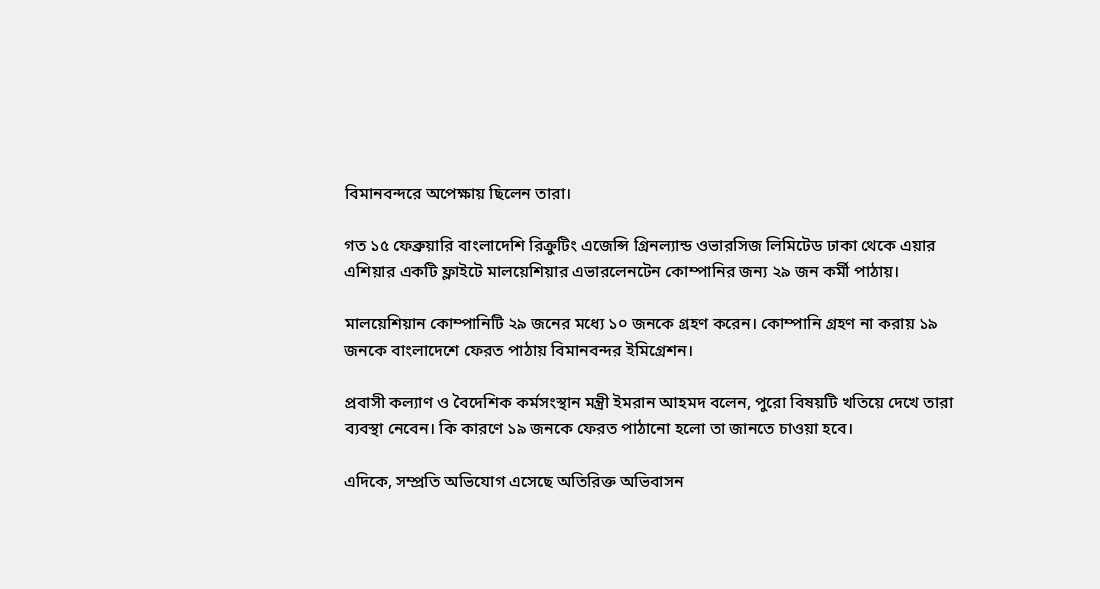বিমানবন্দরে অপেক্ষায় ছিলেন তারা।

গত ১৫ ফেব্রুয়ারি বাংলাদেশি রিক্রুটিং এজেন্সি গ্রিনল্যান্ড ওভারসিজ লিমিটেড ঢাকা থেকে এয়ার এশিয়ার একটি ফ্লাইটে মালয়েশিয়ার এভারলেনটেন কোম্পানির জন্য ২৯ জন কর্মী পাঠায়।

মালয়েশিয়ান কোম্পানিটি ২৯ জনের মধ্যে ১০ জনকে গ্রহণ করেন। কোম্পানি গ্রহণ না করায় ১৯ জনকে বাংলাদেশে ফেরত পাঠায় বিমানবন্দর ইমিগ্রেশন।

প্রবাসী কল্যাণ ও বৈদেশিক কর্মসংস্থান মন্ত্রী ইমরান আহমদ বলেন, পুরো বিষয়টি খতিয়ে দেখে তারা ব্যবস্থা নেবেন। কি কারণে ১৯ জনকে ফেরত পাঠানো হলো তা জানতে চাওয়া হবে।

এদিকে, সম্প্রতি অভিযোগ এসেছে অতিরিক্ত অভিবাসন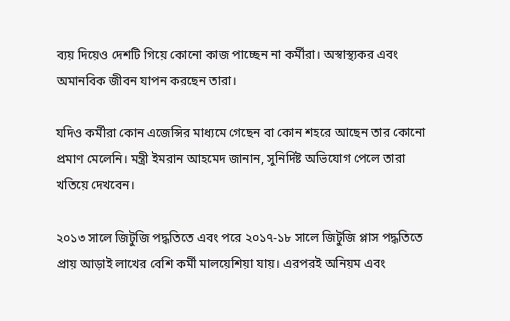ব্যয় দিয়েও দেশটি গিয়ে কোনো কাজ পাচ্ছেন না কর্মীরা। অস্বাস্থ্যকর এবং অমানবিক জীবন যাপন করছেন তারা।

যদিও কর্মীরা কোন এজেন্সির মাধ্যমে গেছেন বা কোন শহরে আছেন তার কোনো প্রমাণ মেলেনি। মন্ত্রী ইমরান আহমেদ জানান, সুনির্দিষ্ট অভিযোগ পেলে তারা খতিয়ে দেখবেন।

২০১৩ সালে জিটুজি পদ্ধতিতে এবং পরে ২০১৭-১৮ সালে জিটুজি প্লাস পদ্ধতিতে প্রায় আড়াই লাখের বেশি কর্মী মালয়েশিয়া যায়। এরপরই অনিয়ম এবং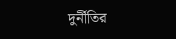দুর্নীতির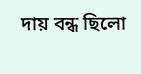দায় বন্ধ ছিলো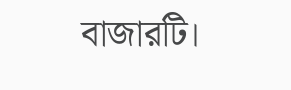বাজারটি।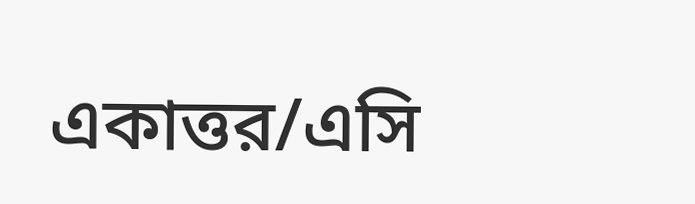একাত্তর/এসি